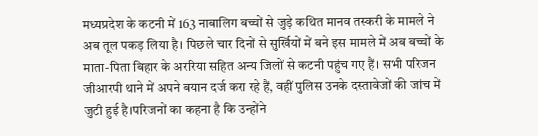मध्यप्रदेश के कटनी में 163 नाबालिग बच्चों से जुड़े कथित मानव तस्करी के मामले ने अब तूल पकड़ लिया है। पिछले चार दिनों से सुर्खियों में बने इस मामले में अब बच्चों के माता-पिता बिहार के अररिया सहित अन्य जिलों से कटनी पहुंच गए हैं। सभी परिजन जीआरपी थाने में अपने बयान दर्ज करा रहे हैं, वहीं पुलिस उनके दस्तावेजों की जांच में जुटी हुई है।परिजनों का कहना है कि उन्होंने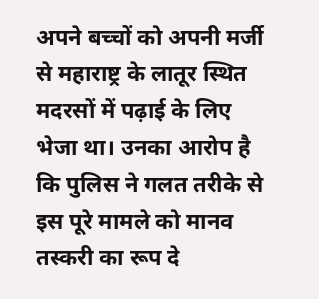अपने बच्चों को अपनी मर्जी से महाराष्ट्र के लातूर स्थित मदरसों में पढ़ाई के लिए भेजा था। उनका आरोप है कि पुलिस ने गलत तरीके से इस पूरे मामले को मानव तस्करी का रूप दे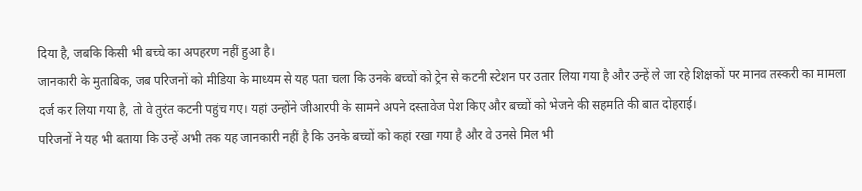दिया है, जबकि किसी भी बच्चे का अपहरण नहीं हुआ है।
जानकारी के मुताबिक, जब परिजनों को मीडिया के माध्यम से यह पता चला कि उनके बच्चों को ट्रेन से कटनी स्टेशन पर उतार लिया गया है और उन्हें ले जा रहे शिक्षकों पर मानव तस्करी का मामला दर्ज कर लिया गया है, तो वे तुरंत कटनी पहुंच गए। यहां उन्होंने जीआरपी के सामने अपने दस्तावेज पेश किए और बच्चों को भेजने की सहमति की बात दोहराई।
परिजनों ने यह भी बताया कि उन्हें अभी तक यह जानकारी नहीं है कि उनके बच्चों को कहां रखा गया है और वे उनसे मिल भी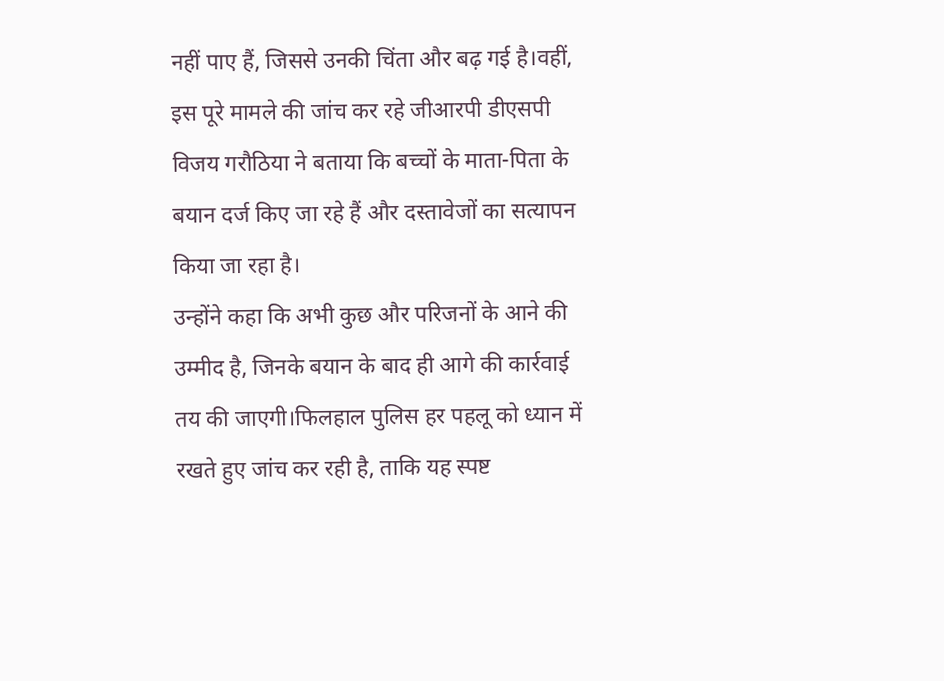नहीं पाए हैं, जिससे उनकी चिंता और बढ़ गई है।वहीं, इस पूरे मामले की जांच कर रहे जीआरपी डीएसपी विजय गरौठिया ने बताया कि बच्चों के माता-पिता के बयान दर्ज किए जा रहे हैं और दस्तावेजों का सत्यापन किया जा रहा है।
उन्होंने कहा कि अभी कुछ और परिजनों के आने की उम्मीद है, जिनके बयान के बाद ही आगे की कार्रवाई तय की जाएगी।फिलहाल पुलिस हर पहलू को ध्यान में रखते हुए जांच कर रही है, ताकि यह स्पष्ट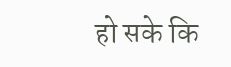हो सके कि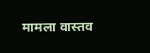मामला वास्तव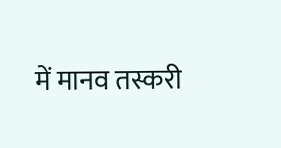में मानव तस्करी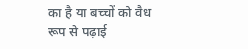का है या बच्चों को वैध रूप से पढ़ाई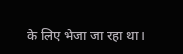के लिए भेजा जा रहा था।